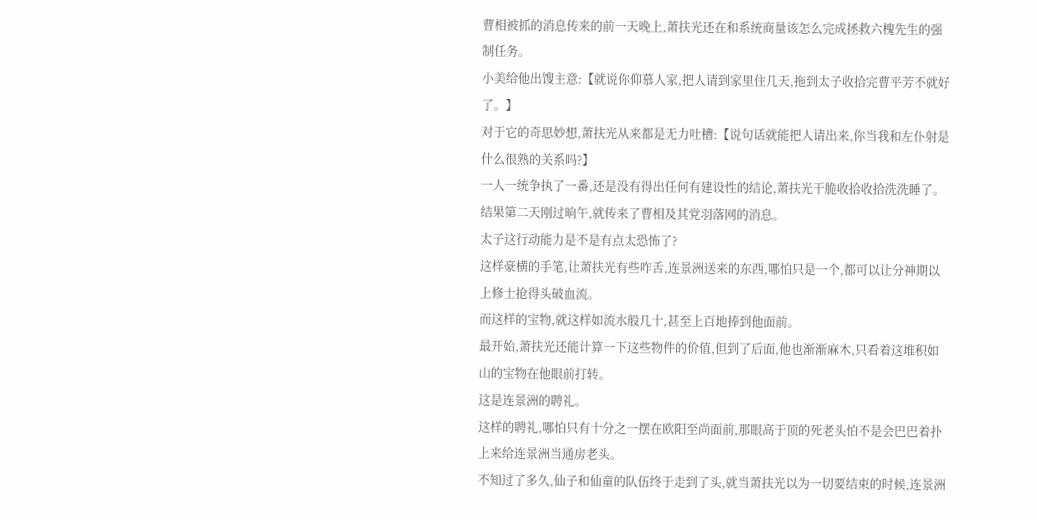曹相被抓的消息传来的前一天晚上,萧扶光还在和系统商量该怎么完成拯救六槐先生的强制任务。
小美给他出馊主意:【就说你仰慕人家,把人请到家里住几天,拖到太子收拾完曹平芳不就好了。】
对于它的奇思妙想,萧扶光从来都是无力吐槽:【说句话就能把人请出来,你当我和左仆射是什么很熟的关系吗?】
一人一统争执了一番,还是没有得出任何有建设性的结论,萧扶光干脆收拾收拾洗洗睡了。
结果第二天刚过晌午,就传来了曹相及其党羽落网的消息。
太子这行动能力是不是有点太恐怖了?
这样豪横的手笔,让萧扶光有些咋舌,连景洲送来的东西,哪怕只是一个,都可以让分神期以上修士抢得头破血流。
而这样的宝物,就这样如流水般几十,甚至上百地捧到他面前。
最开始,萧扶光还能计算一下这些物件的价值,但到了后面,他也渐渐麻木,只看着这堆积如山的宝物在他眼前打转。
这是连景洲的聘礼。
这样的聘礼,哪怕只有十分之一摆在欧阳至尚面前,那眼高于顶的死老头怕不是会巴巴着扑上来给连景洲当通房老头。
不知过了多久,仙子和仙童的队伍终于走到了头,就当萧扶光以为一切要结束的时候,连景洲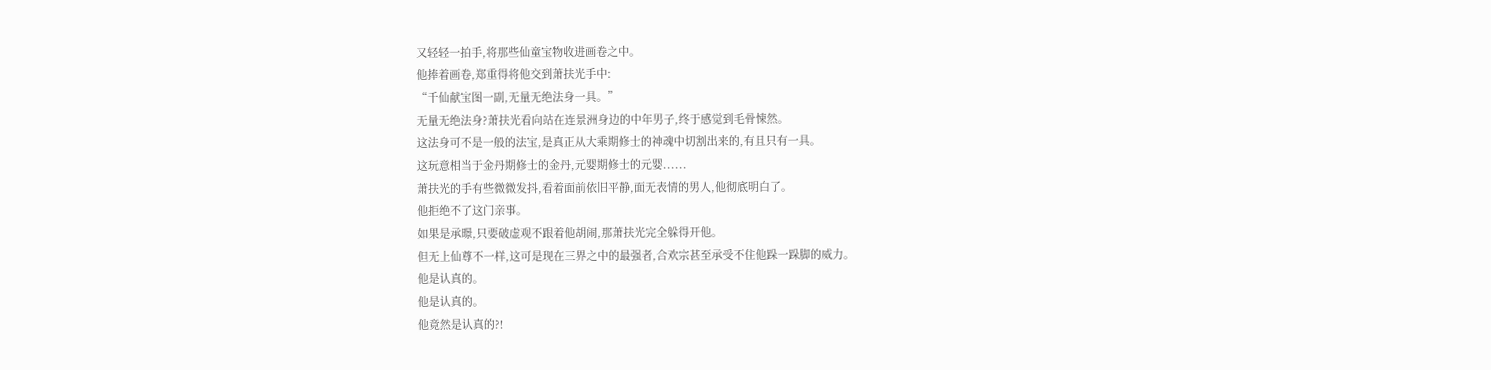又轻轻一拍手,将那些仙童宝物收进画卷之中。
他捧着画卷,郑重得将他交到萧扶光手中:
“千仙献宝图一副,无量无绝法身一具。”
无量无绝法身?萧扶光看向站在连景洲身边的中年男子,终于感觉到毛骨悚然。
这法身可不是一般的法宝,是真正从大乘期修士的神魂中切割出来的,有且只有一具。
这玩意相当于金丹期修士的金丹,元婴期修士的元婴......
萧扶光的手有些微微发抖,看着面前依旧平静,面无表情的男人,他彻底明白了。
他拒绝不了这门亲事。
如果是承暻,只要破虚观不跟着他胡闹,那萧扶光完全躲得开他。
但无上仙尊不一样,这可是现在三界之中的最强者,合欢宗甚至承受不住他跺一跺脚的威力。
他是认真的。
他是认真的。
他竟然是认真的?!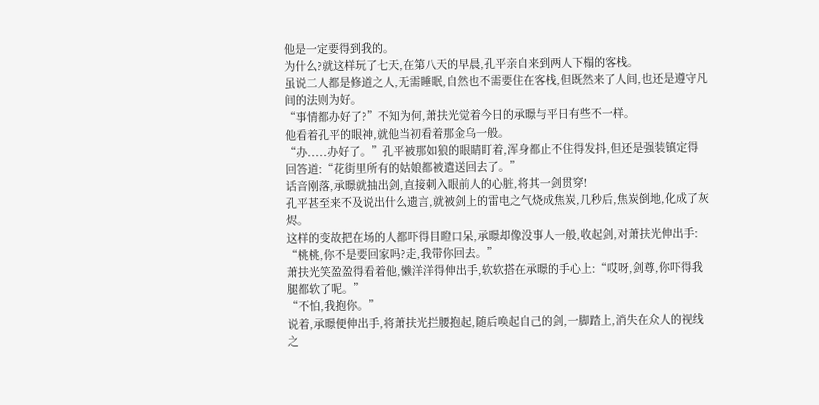他是一定要得到我的。
为什么?就这样玩了七天,在第八天的早晨,孔平亲自来到两人下榻的客栈。
虽说二人都是修道之人,无需睡眠,自然也不需要住在客栈,但既然来了人间,也还是遵守凡间的法则为好。
“事情都办好了?”不知为何,萧扶光觉着今日的承暻与平日有些不一样。
他看着孔平的眼神,就他当初看着那金乌一般。
“办.....办好了。”孔平被那如狼的眼睛盯着,浑身都止不住得发抖,但还是强装镇定得回答道:“花街里所有的姑娘都被遣送回去了。”
话音刚落,承暻就抽出剑,直接刺入眼前人的心脏,将其一剑贯穿!
孔平甚至来不及说出什么遗言,就被剑上的雷电之气烧成焦炭,几秒后,焦炭倒地,化成了灰烬。
这样的变故把在场的人都吓得目瞪口呆,承暻却像没事人一般,收起剑,对萧扶光伸出手:
“桃桃,你不是要回家吗?走,我带你回去。”
萧扶光笑盈盈得看着他,懒洋洋得伸出手,软软搭在承暻的手心上:“哎呀,剑尊,你吓得我腿都软了呢。”
“不怕,我抱你。”
说着,承暻便伸出手,将萧扶光拦腰抱起,随后唤起自己的剑,一脚踏上,消失在众人的视线之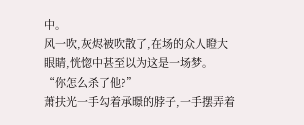中。
风一吹,灰烬被吹散了,在场的众人瞪大眼睛,恍惚中甚至以为这是一场梦。
“你怎么杀了他?”
萧扶光一手勾着承暻的脖子,一手摆弄着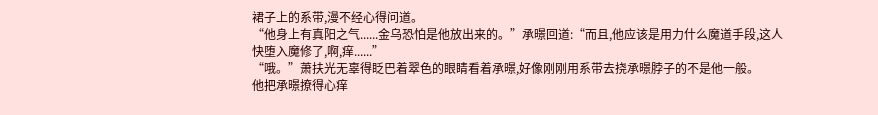裙子上的系带,漫不经心得问道。
“他身上有真阳之气......金乌恐怕是他放出来的。”承暻回道:“而且,他应该是用力什么魔道手段,这人快堕入魔修了,啊,痒......”
“哦。”萧扶光无辜得眨巴着翠色的眼睛看着承暻,好像刚刚用系带去挠承暻脖子的不是他一般。
他把承暻撩得心痒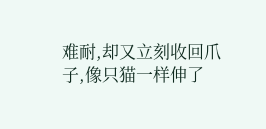难耐,却又立刻收回爪子,像只猫一样伸了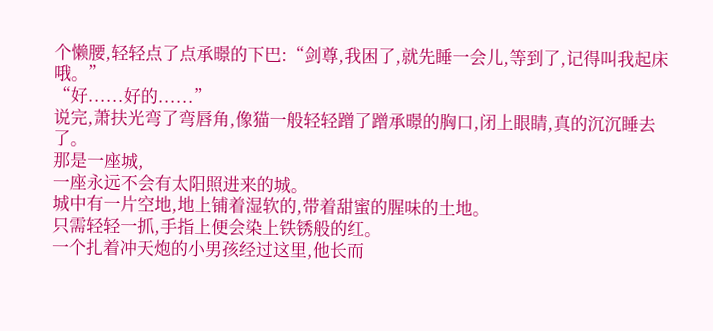个懒腰,轻轻点了点承暻的下巴:“剑尊,我困了,就先睡一会儿,等到了,记得叫我起床哦。”
“好......好的......”
说完,萧扶光弯了弯唇角,像猫一般轻轻蹭了蹭承暻的胸口,闭上眼睛,真的沉沉睡去了。
那是一座城,
一座永远不会有太阳照进来的城。
城中有一片空地,地上铺着湿软的,带着甜蜜的腥味的土地。
只需轻轻一抓,手指上便会染上铁锈般的红。
一个扎着冲天炮的小男孩经过这里,他长而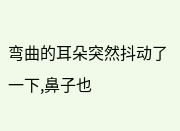弯曲的耳朵突然抖动了一下,鼻子也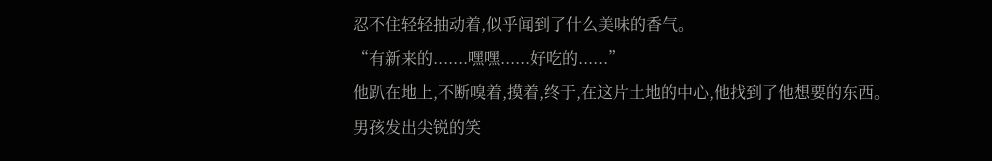忍不住轻轻抽动着,似乎闻到了什么美味的香气。
“有新来的.......嘿嘿......好吃的......”
他趴在地上,不断嗅着,摸着,终于,在这片土地的中心,他找到了他想要的东西。
男孩发出尖锐的笑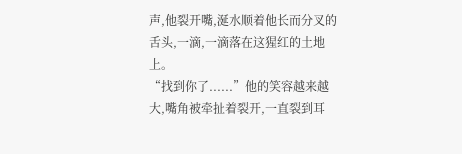声,他裂开嘴,涎水顺着他长而分叉的舌头,一滴,一滴落在这猩红的土地上。
“找到你了......”他的笑容越来越大,嘴角被牵扯着裂开,一直裂到耳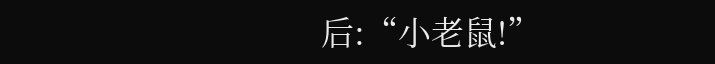后:“小老鼠!”